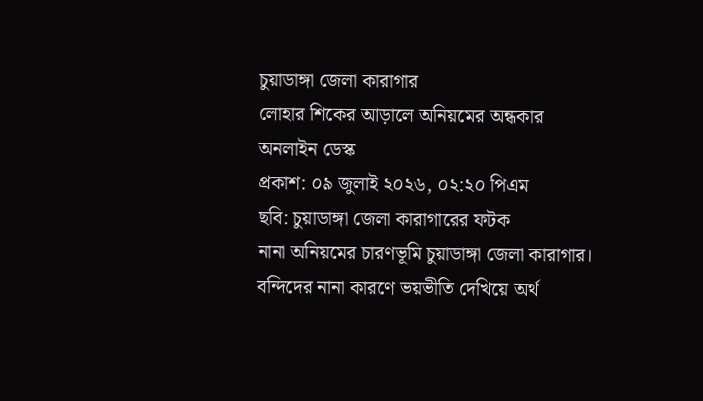চুয়াডাঙ্গা জেলা কারাগার
লোহার শিকের আড়ালে অনিয়মের অন্ধকার
অনলাইন ডেস্ক
প্রকাশ: ০৯ জুলাই ২০২৬, ০২:২০ পিএম
ছবি: চুয়াডাঙ্গা জেলা কারাগারের ফটক
নানা অনিয়মের চারণভূমি চুয়াডাঙ্গা জেলা কারাগার। বন্দিদের নানা কারণে ভয়ভীতি দেখিয়ে অর্থ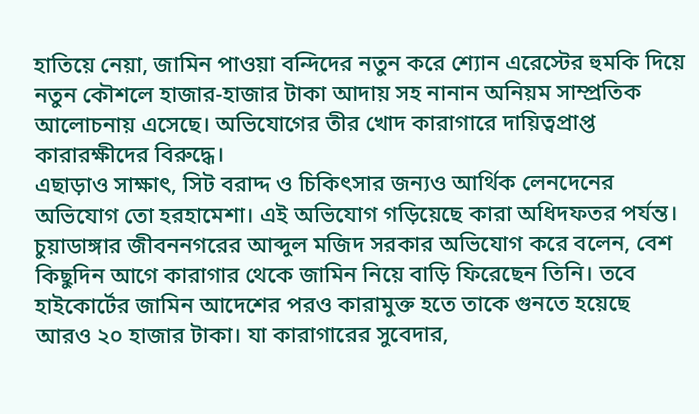হাতিয়ে নেয়া, জামিন পাওয়া বন্দিদের নতুন করে শ্যোন এরেস্টের হুমকি দিয়ে নতুন কৌশলে হাজার-হাজার টাকা আদায় সহ নানান অনিয়ম সাম্প্রতিক আলোচনায় এসেছে। অভিযোগের তীর খোদ কারাগারে দায়িত্বপ্রাপ্ত কারারক্ষীদের বিরুদ্ধে।
এছাড়াও সাক্ষাৎ, সিট বরাদ্দ ও চিকিৎসার জন্যও আর্থিক লেনদেনের অভিযোগ তো হরহামেশা। এই অভিযোগ গড়িয়েছে কারা অধিদফতর পর্যন্ত।
চুয়াডাঙ্গার জীবননগরের আব্দুল মজিদ সরকার অভিযোগ করে বলেন, বেশ কিছুদিন আগে কারাগার থেকে জামিন নিয়ে বাড়ি ফিরেছেন তিনি। তবে হাইকোর্টের জামিন আদেশের পরও কারামুক্ত হতে তাকে গুনতে হয়েছে আরও ২০ হাজার টাকা। যা কারাগারের সুবেদার,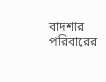বাদশার পরিবারের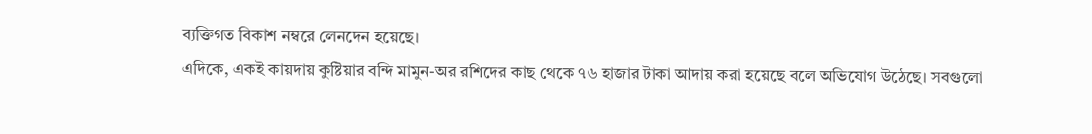ব্যক্তিগত বিকাশ নম্বরে লেনদেন হয়েছে।
এদিকে, একই কায়দায় কুষ্টিয়ার বন্দি মামুন-অর রশিদের কাছ থেকে ৭৬ হাজার টাকা আদায় করা হয়েছে বলে অভিযোগ উঠেছে। সবগুলো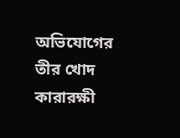অভিযোগের তীর খোদ কারারক্ষী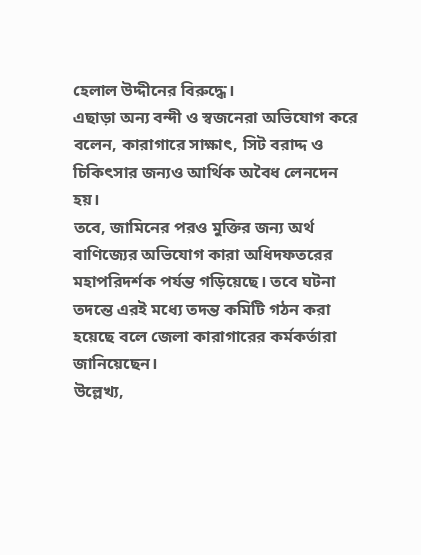হেলাল উদ্দীনের বিরুদ্ধে।
এছাড়া অন্য বন্দী ও স্বজনেরা অভিযোগ করে বলেন, কারাগারে সাক্ষাৎ, সিট বরাদ্দ ও চিকিৎসার জন্যও আর্থিক অবৈধ লেনদেন হয়।
তবে, জামিনের পরও মুক্তির জন্য অর্থ বাণিজ্যের অভিযোগ কারা অধিদফতরের মহাপরিদর্শক পর্যন্ত গড়িয়েছে। তবে ঘটনা তদন্তে এরই মধ্যে তদন্ত কমিটি গঠন করা হয়েছে বলে জেলা কারাগারের কর্মকর্তারা জানিয়েছেন।
উল্লেখ্য,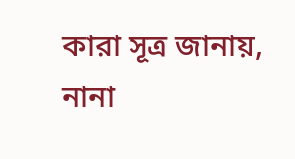কারা সূত্র জানায়, নানা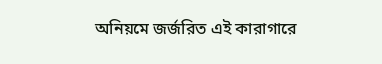অনিয়মে জর্জরিত এই কারাগারে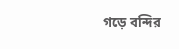গড়ে বন্দির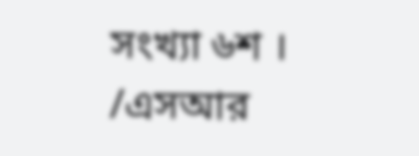সংখ্যা ৬শ ।
/এসআর